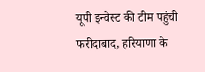यूपी इन्वेस्ट की टीम पहुंची फरीदाबाद, हरियाणा के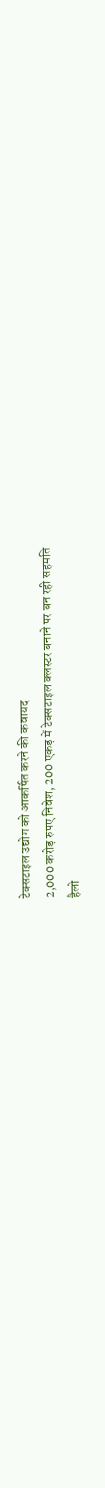टेक्सटाइल उद्योग को आकर्षित करने की कवायद
2,000 करोड़ रुपए निवेश, 200 एकड़ में टेक्सटाइल क्लस्टर बनाने पर बन रही सहमति
हैलो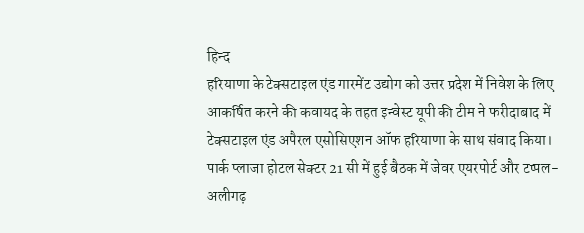हिन्द
हरियाणा के टेक्सटाइल एंड गारमेंट उद्योग को उत्तर प्रदेश में निवेश के लिए आकर्षित करने की कवायद के तहत इन्वेस्ट यूपी की टीम ने फरीदाबाद में टेक्सटाइल एंड अपैरल एसोसिएशन ऑफ हरियाणा के साथ संवाद किया। पार्क प्लाजा होटल सेक्टर 21 सी में हुई बैठक में जेवर एयरपोर्ट और टप्पल-अलीगढ़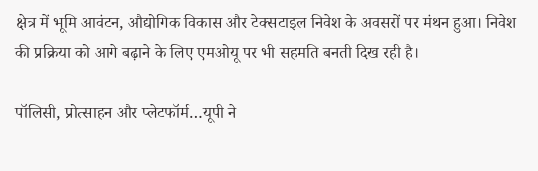क्षेत्र में भूमि आवंटन, औद्योगिक विकास और टेक्सटाइल निवेश के अवसरों पर मंथन हुआ। निवेश की प्रक्रिया को आगे बढ़ाने के लिए एमओयू पर भी सहमति बनती दिख रही है।

पॉलिसी, प्रोत्साहन और प्लेटफॉर्म…यूपी ने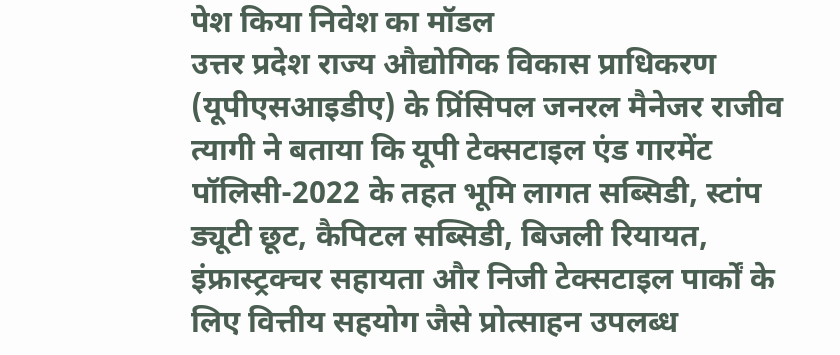पेश किया निवेश का मॉडल
उत्तर प्रदेश राज्य औद्योगिक विकास प्राधिकरण (यूपीएसआइडीए) के प्रिंसिपल जनरल मैनेजर राजीव त्यागी ने बताया कि यूपी टेक्सटाइल एंड गारमेंट पॉलिसी-2022 के तहत भूमि लागत सब्सिडी, स्टांप ड्यूटी छूट, कैपिटल सब्सिडी, बिजली रियायत, इंफ्रास्ट्रक्चर सहायता और निजी टेक्सटाइल पार्कों के लिए वित्तीय सहयोग जैसे प्रोत्साहन उपलब्ध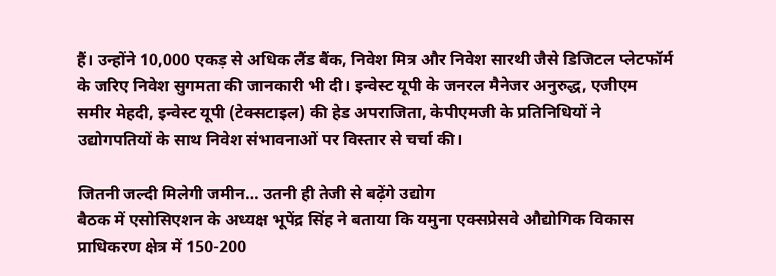हैं। उन्होंने 10,000 एकड़ से अधिक लैंड बैंक, निवेश मित्र और निवेश सारथी जैसे डिजिटल प्लेटफॉर्म के जरिए निवेश सुगमता की जानकारी भी दी। इन्वेस्ट यूपी के जनरल मैनेजर अनुरुद्ध, एजीएम समीर मेहदी, इन्वेस्ट यूपी (टेक्सटाइल) की हेड अपराजिता, केपीएमजी के प्रतिनिधियों ने उद्योगपतियों के साथ निवेश संभावनाओं पर विस्तार से चर्चा की।

जितनी जल्दी मिलेगी जमीन… उतनी ही तेजी से बढ़ेंगे उद्योग
बैठक में एसोसिएशन के अध्यक्ष भूपेंद्र सिंह ने बताया कि यमुना एक्सप्रेसवे औद्योगिक विकास प्राधिकरण क्षेत्र में 150-200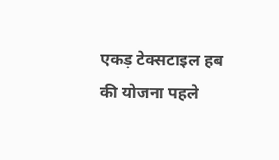एकड़ टेक्सटाइल हब की योजना पहले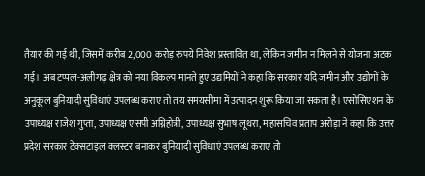तैयार की गई थी, जिसमें करीब 2,000 करोड़ रुपये निवेश प्रस्तावित था, लेकिन जमीन न मिलने से योजना अटक गई। अब टप्पल-अलीगढ़ क्षेत्र को नया विकल्प मानते हुए उद्यमियों ने कहा कि सरकार यदि जमीन और उद्योगों के अनुकूल बुनियादी सुविधाएं उपलब्ध कराए तो तय समयसीमा में उत्पादन शुरू किया जा सकता है। एसोसिएशन के उपाध्यक्ष राजेश गुप्ता, उपाध्यक्ष एसपी अग्निहोत्री, उपाध्यक्ष सुभाष लूथरा, महासचिव प्रताप अरोड़ा ने कहा कि उत्तर प्रदेश सरकार टेक्सटाइल क्लस्टर बनाकर बुनियादी सुविधाएं उपलब्ध कराए तो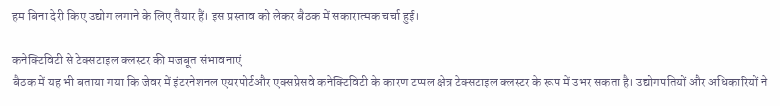हम बिना देरी किए उद्योग लगाने के लिए तैयार हैं। इस प्रस्ताव को लेकर बैठक में सकारात्मक चर्चा हुई।

कनेक्टिविटी से टेक्सटाइल क्लस्टर की मजबूत संभावनाएं
बैठक में यह भी बताया गया कि जेवर में इंटरनेशनल एयरपोर्टऔर एक्सप्रेसवे कनेक्टिविटी के कारण टप्पल क्षेत्र टेक्सटाइल क्लस्टर के रूप में उभर सकता है। उद्योगपतियों और अधिकारियों ने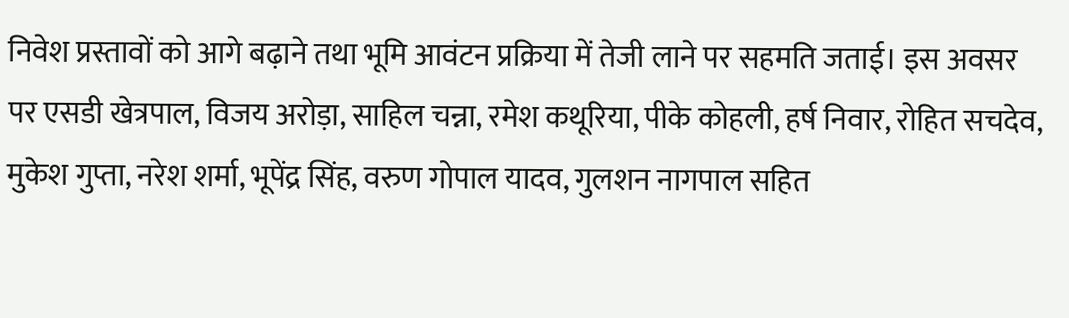निवेश प्रस्तावों को आगे बढ़ाने तथा भूमि आवंटन प्रक्रिया में तेजी लाने पर सहमति जताई। इस अवसर पर एसडी खेत्रपाल, विजय अरोड़ा, साहिल चन्ना, रमेश कथूरिया, पीके कोहली, हर्ष निवार, रोहित सचदेव, मुकेश गुप्ता, नरेश शर्मा, भूपेंद्र सिंह, वरुण गोपाल यादव, गुलशन नागपाल सहित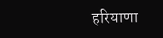हरियाणा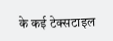के कई टेक्सटाइल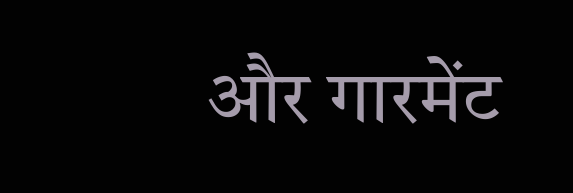और गारमेंट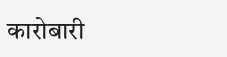कारोबारी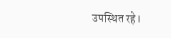उपस्थित रहे।